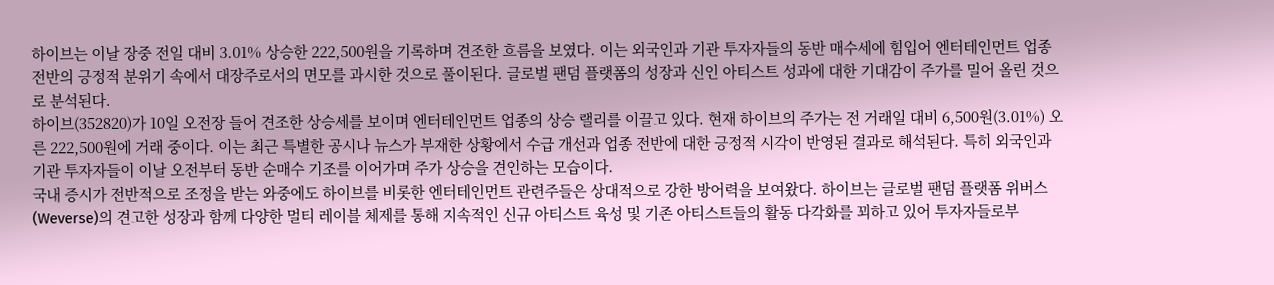하이브는 이날 장중 전일 대비 3.01% 상승한 222,500원을 기록하며 견조한 흐름을 보였다. 이는 외국인과 기관 투자자들의 동반 매수세에 힘입어 엔터테인먼트 업종 전반의 긍정적 분위기 속에서 대장주로서의 면모를 과시한 것으로 풀이된다. 글로벌 팬덤 플랫폼의 성장과 신인 아티스트 성과에 대한 기대감이 주가를 밀어 올린 것으로 분석된다.
하이브(352820)가 10일 오전장 들어 견조한 상승세를 보이며 엔터테인먼트 업종의 상승 랠리를 이끌고 있다. 현재 하이브의 주가는 전 거래일 대비 6,500원(3.01%) 오른 222,500원에 거래 중이다. 이는 최근 특별한 공시나 뉴스가 부재한 상황에서 수급 개선과 업종 전반에 대한 긍정적 시각이 반영된 결과로 해석된다. 특히 외국인과 기관 투자자들이 이날 오전부터 동반 순매수 기조를 이어가며 주가 상승을 견인하는 모습이다.
국내 증시가 전반적으로 조정을 받는 와중에도 하이브를 비롯한 엔터테인먼트 관련주들은 상대적으로 강한 방어력을 보여왔다. 하이브는 글로벌 팬덤 플랫폼 위버스(Weverse)의 견고한 성장과 함께 다양한 멀티 레이블 체제를 통해 지속적인 신규 아티스트 육성 및 기존 아티스트들의 활동 다각화를 꾀하고 있어 투자자들로부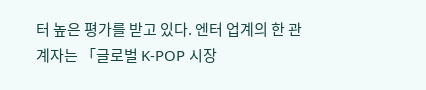터 높은 평가를 받고 있다. 엔터 업계의 한 관계자는 「글로벌 K-POP 시장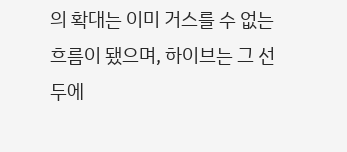의 확대는 이미 거스를 수 없는 흐름이 됐으며, 하이브는 그 선두에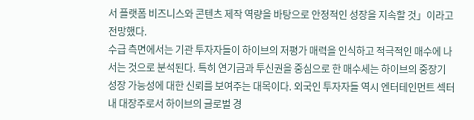서 플랫폼 비즈니스와 콘텐츠 제작 역량을 바탕으로 안정적인 성장을 지속할 것」이라고 전망했다.
수급 측면에서는 기관 투자자들이 하이브의 저평가 매력을 인식하고 적극적인 매수에 나서는 것으로 분석된다. 특히 연기금과 투신권을 중심으로 한 매수세는 하이브의 중장기 성장 가능성에 대한 신뢰를 보여주는 대목이다. 외국인 투자자들 역시 엔터테인먼트 섹터 내 대장주로서 하이브의 글로벌 경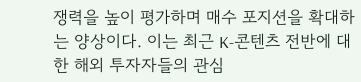쟁력을 높이 평가하며 매수 포지션을 확대하는 양상이다. 이는 최근 K-콘텐츠 전반에 대한 해외 투자자들의 관심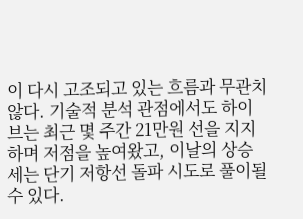이 다시 고조되고 있는 흐름과 무관치 않다. 기술적 분석 관점에서도 하이브는 최근 몇 주간 21만원 선을 지지하며 저점을 높여왔고, 이날의 상승세는 단기 저항선 돌파 시도로 풀이될 수 있다.